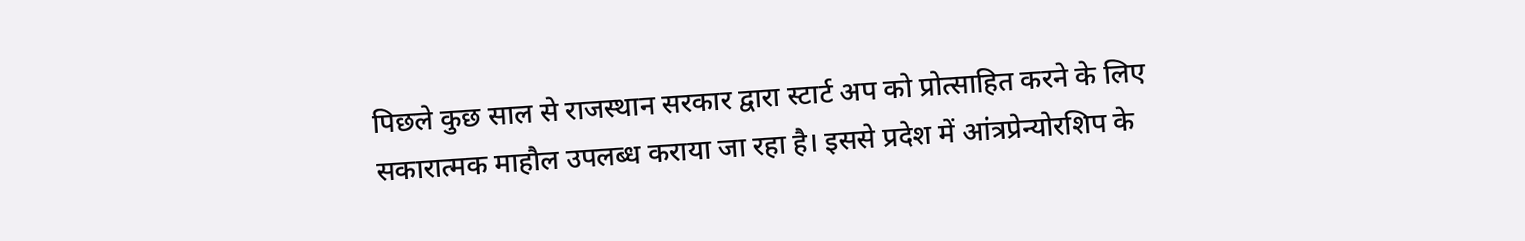पिछले कुछ साल से राजस्थान सरकार द्वारा स्टार्ट अप को प्रोत्साहित करने के लिए सकारात्मक माहौल उपलब्ध कराया जा रहा है। इससे प्रदेश में आंत्रप्रेन्योरशिप के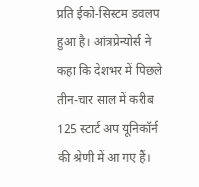प्रति ईको-सिस्टम डवलप हुआ है। आंत्रप्रेन्योर्स ने कहा कि देशभर में पिछले तीन-चार साल में करीब 125 स्टार्ट अप यूनिकॉर्न की श्रेणी में आ गए हैं।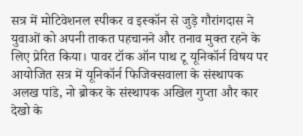सत्र में मोटिवेशनल स्पीकर व इस्कॉन से जुड़े गौरांगदास ने युवाओं को अपनी ताकत पहचानने और तनाव मुक्त रहने के लिए प्रेरित किया। पावर टॉक ऑन पाथ टू यूनिकॉर्न विषय पर आयोजित सत्र में यूनिकॉर्न फिजिक्सवाला के संस्थापक अलख पांडे, नो ब्रोकर के संस्थापक अखिल गुप्ता और कार देखो के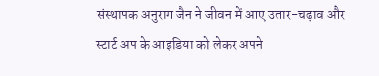संस्थापक अनुराग जैन ने जीवन में आए उतार-चढ़ाव और स्टार्ट अप के आइडिया को लेकर अपने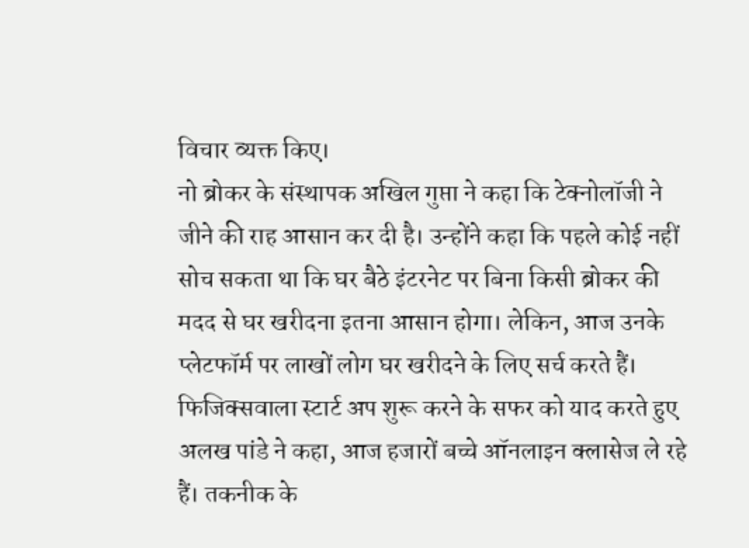विचार व्यक्त किए।
नो ब्रोकर के संस्थापक अखिल गुप्ता ने कहा कि टेक्नोलॉजी ने जीने की राह आसान कर दी है। उन्होंने कहा कि पहले कोई नहीं सोच सकता था कि घर बैठे इंटरनेट पर बिना किसी ब्रोकर की मदद से घर खरीदना इतना आसान होगा। लेकिन, आज उनके प्लेटफॉर्म पर लाखों लोग घर खरीदने के लिए सर्च करते हैं। फिजिक्सवाला स्टार्ट अप शुरू करने के सफर को याद करते हुए अलख पांडे ने कहा, आज हजारों बच्चे ऑनलाइन क्लासेज ले रहे हैं। तकनीक के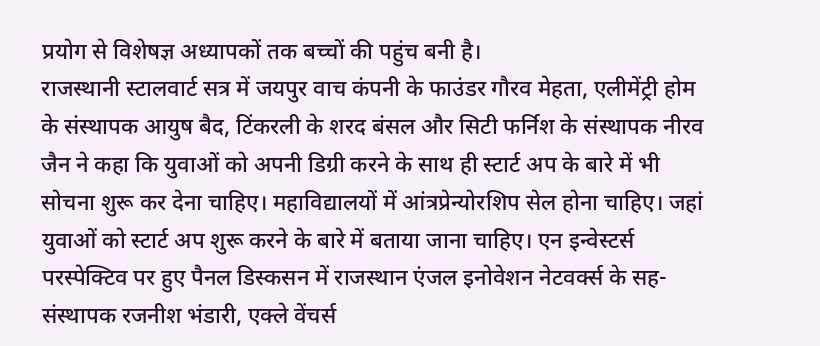प्रयोग से विशेषज्ञ अध्यापकों तक बच्चों की पहुंच बनी है।
राजस्थानी स्टालवार्ट सत्र में जयपुर वाच कंपनी के फाउंडर गौरव मेहता, एलीमेंट्री होम के संस्थापक आयुष बैद, टिंकरली के शरद बंसल और सिटी फर्निश के संस्थापक नीरव जैन ने कहा कि युवाओं को अपनी डिग्री करने के साथ ही स्टार्ट अप के बारे में भी सोचना शुरू कर देना चाहिए। महाविद्यालयों में आंत्रप्रेन्योरशिप सेल होना चाहिए। जहां युवाओं को स्टार्ट अप शुरू करने के बारे में बताया जाना चाहिए। एन इन्वेस्टर्स परस्पेक्टिव पर हुए पैनल डिस्कसन में राजस्थान एंजल इनोवेशन नेटवर्क्स के सह-संस्थापक रजनीश भंडारी, एक्ले वेंचर्स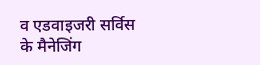व एडवाइजरी सर्विस के मैनेजिंग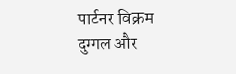पार्टनर विक्रम दुग्गल और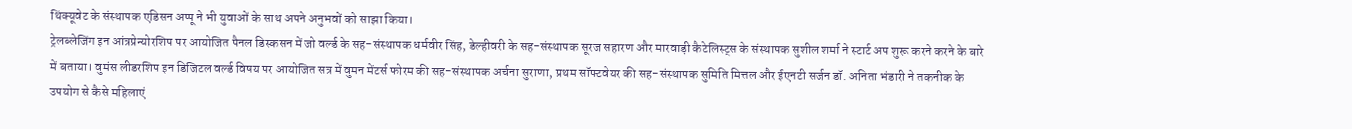थिंक्यूवेट के संस्थापक एडिसन अप्पू ने भी युवाओं के साथ अपने अनुभवों को साझा किया।
ट्रेलब्लेजिंग इन आंत्रप्रेन्योरशिप पर आयोजित पैनल डिस्कसन में जो वर्ल्ड के सह-संस्थापक धर्मवीर सिंह, डेल्हीवरी के सह-संस्थापक सूरज सहारण और मारवाड़ी कैटेलिस्ट्स के संस्थापक सुशील शर्मा ने स्टार्ट अप शुरू करने करने के बारे में बताया। वुमंस लीडरशिप इन डिजिटल वर्ल्ड विषय पर आयोजित सत्र में वुमन मेंटर्स फोरम की सह-संस्थापक अर्चना सुराणा, प्रथम सॉफ्टवेयर की सह-संस्थापक सुमिति मित्तल और ईएनटी सर्जन डॉ. अनिता भंडारी ने तकनीक के उपयोग से कैसे महिलाएं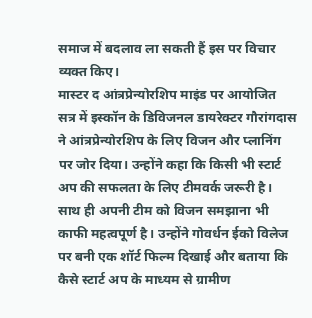समाज में बदलाव ला सकती हैं इस पर विचार व्यक्त किए।
मास्टर द आंत्रप्रेन्योरशिप माइंड पर आयोजित सत्र में इस्कॉन के डिविजनल डायरेक्टर गौरांगदास ने आंत्रप्रेन्योरशिप के लिए विजन और प्लानिंग पर जोर दिया। उन्होंने कहा कि किसी भी स्टार्ट अप की सफलता के लिए टीमवर्क जरूरी है। साथ ही अपनी टीम को विजन समझाना भी काफी महत्वपूर्ण है। उन्होंने गोवर्धन ईको विलेज पर बनी एक शॉर्ट फिल्म दिखाई और बताया कि कैसे स्टार्ट अप के माध्यम से ग्रामीण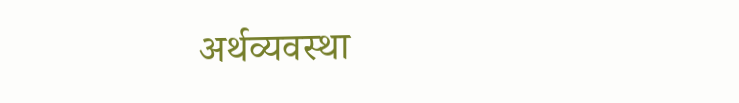अर्थव्यवस्था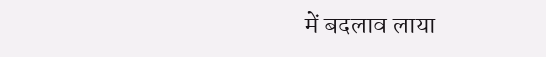में बदलाव लाया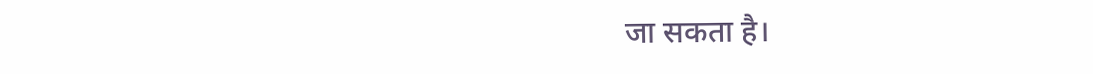जा सकता है।